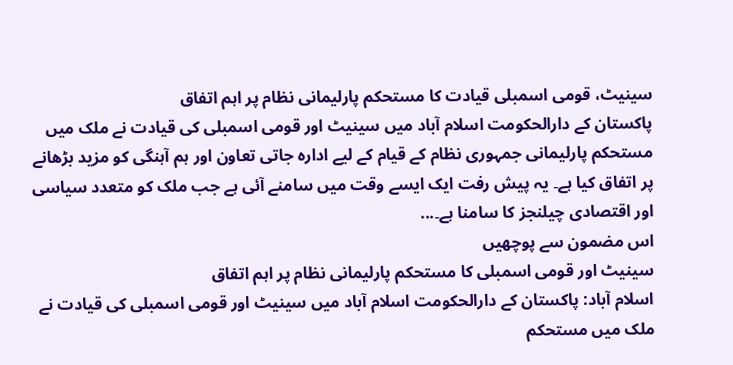سینیٹ، قومی اسمبلی قیادت کا مستحکم پارلیمانی نظام پر اہم اتفاق
پاکستان کے دارالحکومت اسلام آباد میں سینیٹ اور قومی اسمبلی کی قیادت نے ملک میں مستحکم پارلیمانی جمہوری نظام کے قیام کے لیے ادارہ جاتی تعاون اور ہم آہنگی کو مزید بڑھانے پر اتفاق کیا ہے۔ یہ پیش رفت ایک ایسے وقت میں سامنے آئی ہے جب ملک کو متعدد سیاسی اور اقتصادی چیلنجز کا سامنا ہے۔...
اس مضمون سے پوچھیں
سینیٹ اور قومی اسمبلی کا مستحکم پارلیمانی نظام پر اہم اتفاق
اسلام آباد: پاکستان کے دارالحکومت اسلام آباد میں سینیٹ اور قومی اسمبلی کی قیادت نے ملک میں مستحکم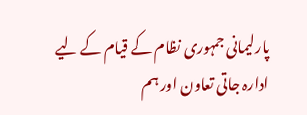پارلیمانی جمہوری نظام کے قیام کے لیے ادارہ جاتی تعاون اور ہم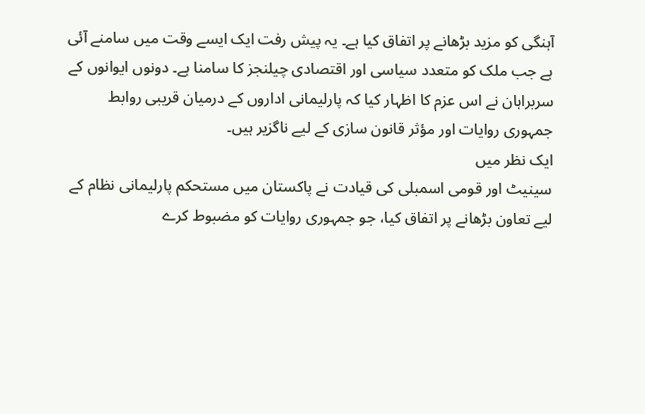آہنگی کو مزید بڑھانے پر اتفاق کیا ہے۔ یہ پیش رفت ایک ایسے وقت میں سامنے آئی ہے جب ملک کو متعدد سیاسی اور اقتصادی چیلنجز کا سامنا ہے۔ دونوں ایوانوں کے سربراہان نے اس عزم کا اظہار کیا کہ پارلیمانی اداروں کے درمیان قریبی روابط جمہوری روایات اور مؤثر قانون سازی کے لیے ناگزیر ہیں۔
ایک نظر میں
سینیٹ اور قومی اسمبلی کی قیادت نے پاکستان میں مستحکم پارلیمانی نظام کے لیے تعاون بڑھانے پر اتفاق کیا، جو جمہوری روایات کو مضبوط کرے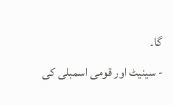گا۔
- سینیٹ اور قومی اسمبلی کی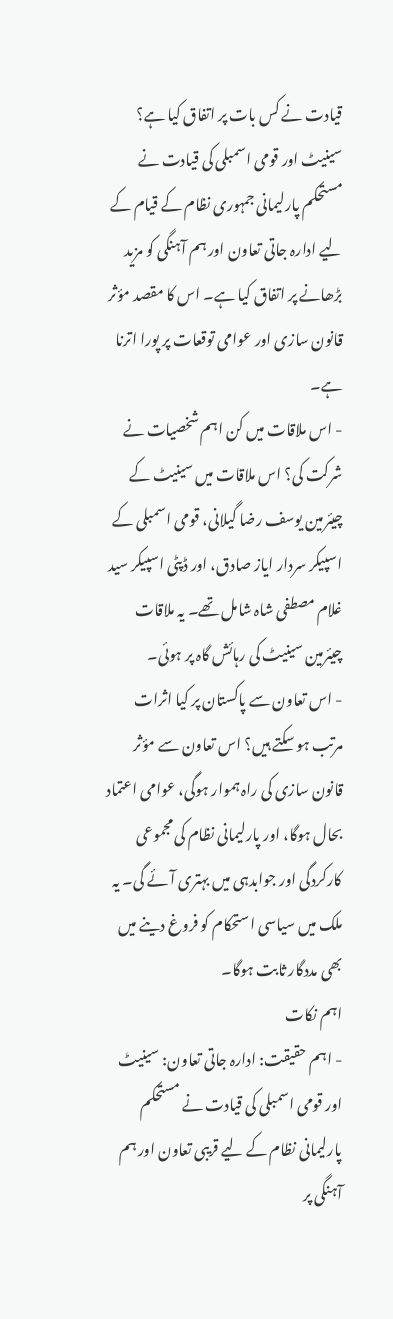قیادت نے کس بات پر اتفاق کیا ہے؟ سینیٹ اور قومی اسمبلی کی قیادت نے مستحکم پارلیمانی جمہوری نظام کے قیام کے لیے ادارہ جاتی تعاون اور ہم آہنگی کو مزید بڑھانے پر اتفاق کیا ہے۔ اس کا مقصد مؤثر قانون سازی اور عوامی توقعات پر پورا اترنا ہے۔
- اس ملاقات میں کن اہم شخصیات نے شرکت کی؟ اس ملاقات میں سینیٹ کے چیئرمین یوسف رضا گیلانی، قومی اسمبلی کے اسپیکر سردار ایاز صادق، اور ڈپٹی اسپیکر سید غلام مصطفی شاہ شامل تھے۔ یہ ملاقات چیئرمین سینیٹ کی رہائش گاہ پر ہوئی۔
- اس تعاون سے پاکستان پر کیا اثرات مرتب ہو سکتے ہیں؟ اس تعاون سے مؤثر قانون سازی کی راہ ہموار ہوگی، عوامی اعتماد بحال ہوگا، اور پارلیمانی نظام کی مجموعی کارکردگی اور جوابدہی میں بہتری آئے گی۔ یہ ملک میں سیاسی استحکام کو فروغ دینے میں بھی مددگار ثابت ہوگا۔
اہم نکات
- اہم حقیقت: ادارہ جاتی تعاون: سینیٹ اور قومی اسمبلی کی قیادت نے مستحکم پارلیمانی نظام کے لیے قریبی تعاون اور ہم آہنگی پر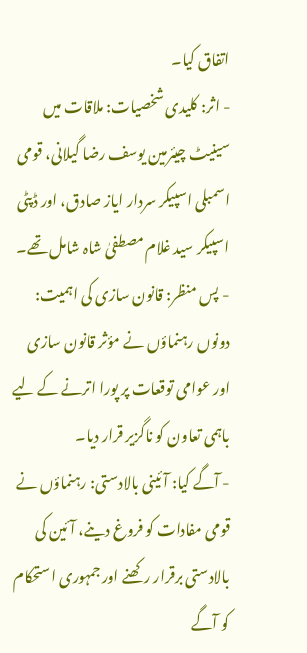اتفاق کیا۔
- اثر: کلیدی شخصیات: ملاقات میں سینیٹ چیئرمین یوسف رضا گیلانی، قومی اسمبلی اسپیکر سردار ایاز صادق، اور ڈپٹی اسپیکر سید غلام مصطفیٰ شاہ شامل تھے۔
- پس منظر: قانون سازی کی اہمیت: دونوں رہنماؤں نے مؤثر قانون سازی اور عوامی توقعات پر پورا اترنے کے لیے باہمی تعاون کو ناگزیر قرار دیا۔
- آگے کیا: آئینی بالادستی: رہنماؤں نے قومی مفادات کو فروغ دینے، آئین کی بالادستی برقرار رکھنے اور جمہوری استحکام کو آگے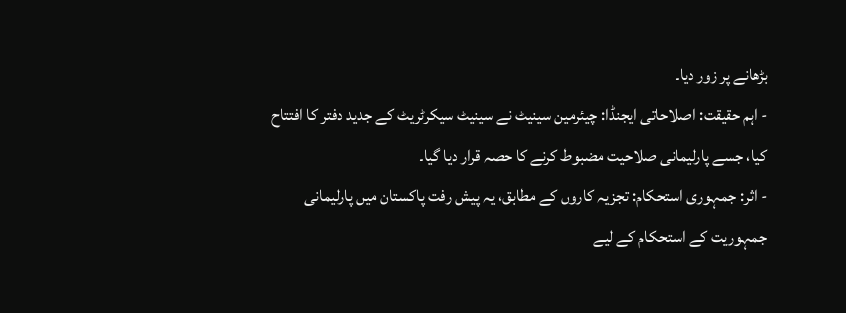بڑھانے پر زور دیا۔
- اہم حقیقت: اصلاحاتی ایجنڈا: چیئرمین سینیٹ نے سینیٹ سیکرٹریٹ کے جدید دفتر کا افتتاح کیا، جسے پارلیمانی صلاحیت مضبوط کرنے کا حصہ قرار دیا گیا۔
- اثر: جمہوری استحکام: تجزیہ کاروں کے مطابق، یہ پیش رفت پاکستان میں پارلیمانی جمہوریت کے استحکام کے لیے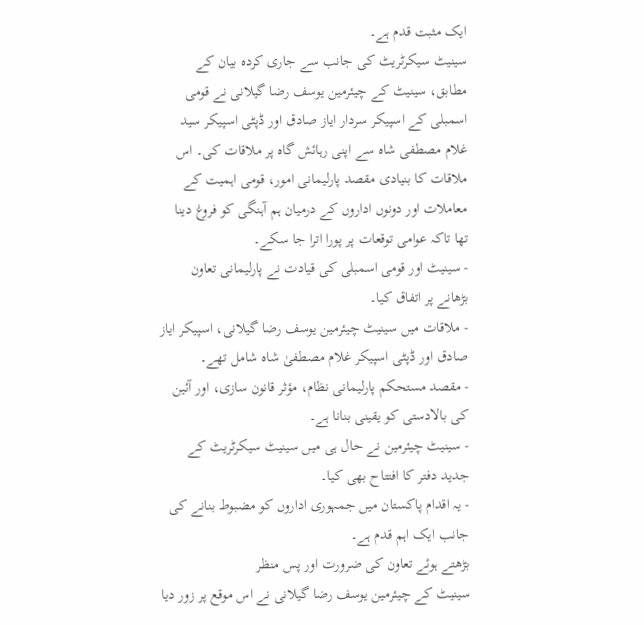ایک مثبت قدم ہے۔
سینیٹ سیکرٹریٹ کی جانب سے جاری کردہ بیان کے مطابق، سینیٹ کے چیئرمین یوسف رضا گیلانی نے قومی اسمبلی کے اسپیکر سردار ایاز صادق اور ڈپٹی اسپیکر سید غلام مصطفی شاہ سے اپنی رہائش گاہ پر ملاقات کی۔ اس ملاقات کا بنیادی مقصد پارلیمانی امور، قومی اہمیت کے معاملات اور دونوں اداروں کے درمیان ہم آہنگی کو فروغ دینا تھا تاکہ عوامی توقعات پر پورا اترا جا سکے۔
- سینیٹ اور قومی اسمبلی کی قیادت نے پارلیمانی تعاون بڑھانے پر اتفاق کیا۔
- ملاقات میں سینیٹ چیئرمین یوسف رضا گیلانی، اسپیکر ایاز صادق اور ڈپٹی اسپیکر غلام مصطفیٰ شاہ شامل تھے۔
- مقصد مستحکم پارلیمانی نظام، مؤثر قانون سازی، اور آئین کی بالادستی کو یقینی بنانا ہے۔
- سینیٹ چیئرمین نے حال ہی میں سینیٹ سیکرٹریٹ کے جدید دفتر کا افتتاح بھی کیا۔
- یہ اقدام پاکستان میں جمہوری اداروں کو مضبوط بنانے کی جانب ایک اہم قدم ہے۔
بڑھتے ہوئے تعاون کی ضرورت اور پس منظر
سینیٹ کے چیئرمین یوسف رضا گیلانی نے اس موقع پر زور دیا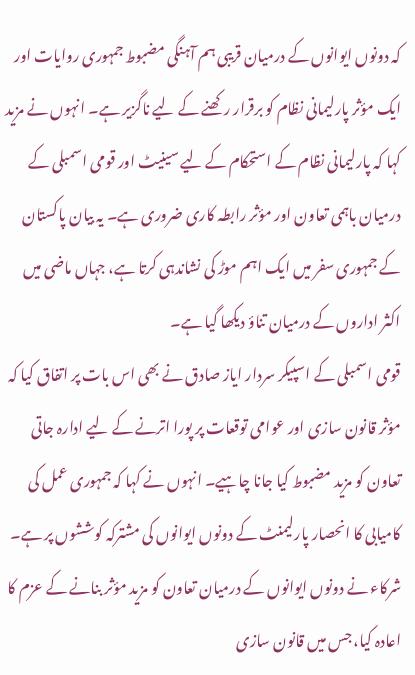کہ دونوں ایوانوں کے درمیان قریبی ہم آہنگی مضبوط جمہوری روایات اور ایک مؤثر پارلیمانی نظام کو برقرار رکھنے کے لیے ناگزیر ہے۔ انہوں نے مزید کہا کہ پارلیمانی نظام کے استحکام کے لیے سینیٹ اور قومی اسمبلی کے درمیان باہمی تعاون اور مؤثر رابطہ کاری ضروری ہے۔ یہ بیان پاکستان کے جمہوری سفر میں ایک اہم موڑ کی نشاندہی کرتا ہے، جہاں ماضی میں اکثر اداروں کے درمیان تناؤ دیکھا گیا ہے۔
قومی اسمبلی کے اسپیکر سردار ایاز صادق نے بھی اس بات پر اتفاق کیا کہ مؤثر قانون سازی اور عوامی توقعات پر پورا اترنے کے لیے ادارہ جاتی تعاون کو مزید مضبوط کیا جانا چاہیے۔ انہوں نے کہا کہ جمہوری عمل کی کامیابی کا انحصار پارلیمنٹ کے دونوں ایوانوں کی مشترکہ کوششوں پر ہے۔
شرکاء نے دونوں ایوانوں کے درمیان تعاون کو مزید مؤثر بنانے کے عزم کا اعادہ کیا، جس میں قانون سازی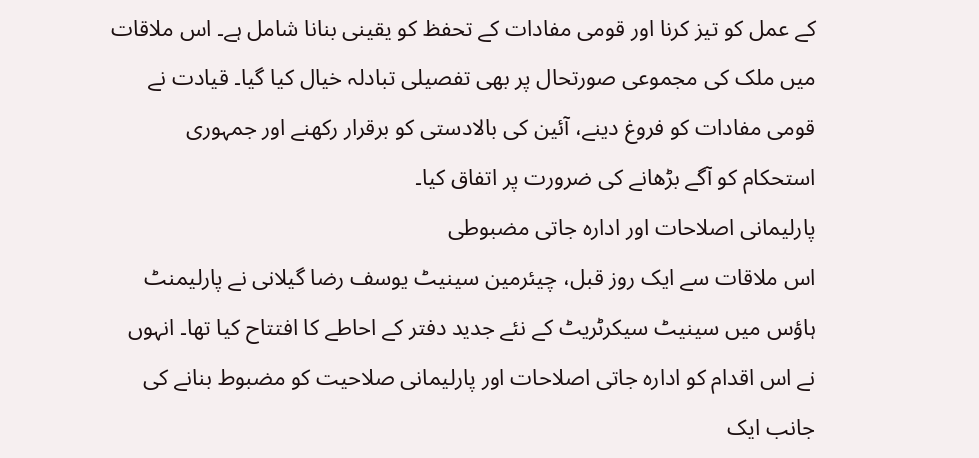کے عمل کو تیز کرنا اور قومی مفادات کے تحفظ کو یقینی بنانا شامل ہے۔ اس ملاقات میں ملک کی مجموعی صورتحال پر بھی تفصیلی تبادلہ خیال کیا گیا۔ قیادت نے قومی مفادات کو فروغ دینے، آئین کی بالادستی کو برقرار رکھنے اور جمہوری استحکام کو آگے بڑھانے کی ضرورت پر اتفاق کیا۔
پارلیمانی اصلاحات اور ادارہ جاتی مضبوطی
اس ملاقات سے ایک روز قبل، چیئرمین سینیٹ یوسف رضا گیلانی نے پارلیمنٹ ہاؤس میں سینیٹ سیکرٹریٹ کے نئے جدید دفتر کے احاطے کا افتتاح کیا تھا۔ انہوں نے اس اقدام کو ادارہ جاتی اصلاحات اور پارلیمانی صلاحیت کو مضبوط بنانے کی جانب ایک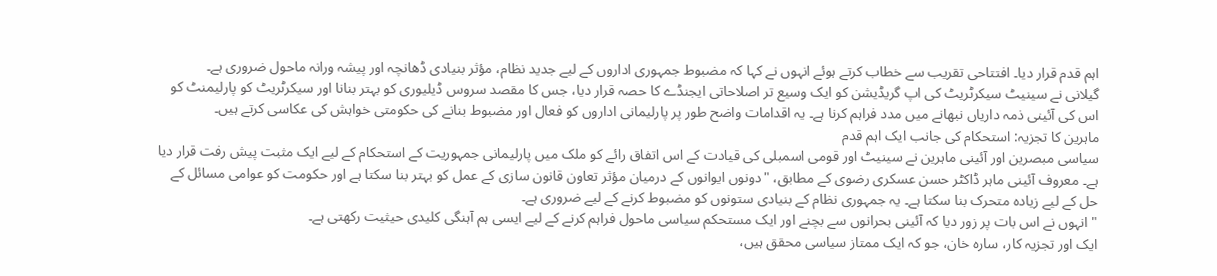اہم قدم قرار دیا۔ افتتاحی تقریب سے خطاب کرتے ہوئے انہوں نے کہا کہ مضبوط جمہوری اداروں کے لیے جدید نظام، مؤثر بنیادی ڈھانچہ اور پیشہ ورانہ ماحول ضروری ہے۔
گیلانی نے سینیٹ سیکرٹریٹ کی اپ گریڈیشن کو ایک وسیع تر اصلاحاتی ایجنڈے کا حصہ قرار دیا، جس کا مقصد سروس ڈیلیوری کو بہتر بنانا اور سیکرٹریٹ کو پارلیمنٹ کو اس کی آئینی ذمہ داریاں نبھانے میں مدد فراہم کرنا ہے۔ یہ اقدامات واضح طور پر پارلیمانی اداروں کو فعال اور مضبوط بنانے کی حکومتی خواہش کی عکاسی کرتے ہیں۔
ماہرین کا تجزیہ: استحکام کی جانب ایک اہم قدم
سیاسی مبصرین اور آئینی ماہرین نے سینیٹ اور قومی اسمبلی کی قیادت کے اس اتفاق رائے کو ملک میں پارلیمانی جمہوریت کے استحکام کے لیے ایک مثبت پیش رفت قرار دیا ہے۔ معروف آئینی ماہر ڈاکٹر حسن عسکری رضوی کے مطابق، "دونوں ایوانوں کے درمیان مؤثر تعاون قانون سازی کے عمل کو بہتر بنا سکتا ہے اور حکومت کو عوامی مسائل کے حل کے لیے زیادہ متحرک بنا سکتا ہے۔ یہ جمہوری نظام کے بنیادی ستونوں کو مضبوط کرنے کے لیے ضروری ہے۔
" انہوں نے اس بات پر زور دیا کہ آئینی بحرانوں سے بچنے اور ایک مستحکم سیاسی ماحول فراہم کرنے کے لیے ایسی ہم آہنگی کلیدی حیثیت رکھتی ہے۔
ایک اور تجزیہ کار، سارہ خان، جو کہ ایک ممتاز سیاسی محقق ہیں،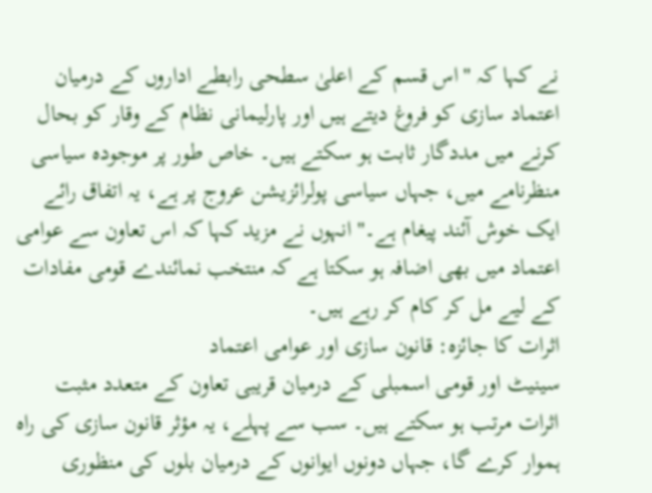نے کہا کہ "اس قسم کے اعلیٰ سطحی رابطے اداروں کے درمیان اعتماد سازی کو فروغ دیتے ہیں اور پارلیمانی نظام کے وقار کو بحال کرنے میں مددگار ثابت ہو سکتے ہیں۔ خاص طور پر موجودہ سیاسی منظرنامے میں، جہاں سیاسی پولرائزیشن عروج پر ہے، یہ اتفاق رائے ایک خوش آئند پیغام ہے۔" انہوں نے مزید کہا کہ اس تعاون سے عوامی اعتماد میں بھی اضافہ ہو سکتا ہے کہ منتخب نمائندے قومی مفادات کے لیے مل کر کام کر رہے ہیں۔
اثرات کا جائزہ: قانون سازی اور عوامی اعتماد
سینیٹ اور قومی اسمبلی کے درمیان قریبی تعاون کے متعدد مثبت اثرات مرتب ہو سکتے ہیں۔ سب سے پہلے، یہ مؤثر قانون سازی کی راہ ہموار کرے گا، جہاں دونوں ایوانوں کے درمیان بلوں کی منظوری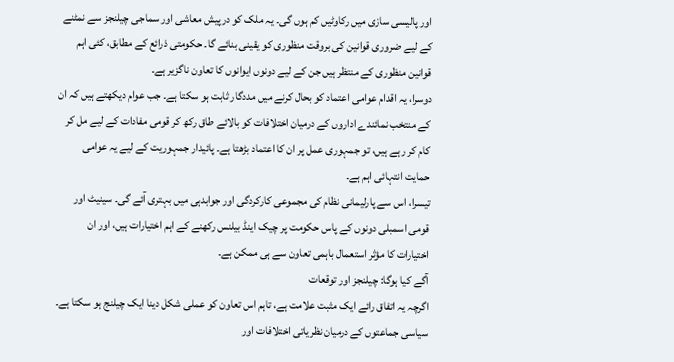اور پالیسی سازی میں رکاوٹیں کم ہوں گی۔ یہ ملک کو درپیش معاشی اور سماجی چیلنجز سے نمٹنے کے لیے ضروری قوانین کی بروقت منظوری کو یقینی بنائے گا۔ حکومتی ذرائع کے مطابق، کئی اہم قوانین منظوری کے منتظر ہیں جن کے لیے دونوں ایوانوں کا تعاون ناگزیر ہے۔
دوسرا، یہ اقدام عوامی اعتماد کو بحال کرنے میں مددگار ثابت ہو سکتا ہے۔ جب عوام دیکھتے ہیں کہ ان کے منتخب نمائندے اداروں کے درمیان اختلافات کو بالائے طاق رکھ کر قومی مفادات کے لیے مل کر کام کر رہے ہیں، تو جمہوری عمل پر ان کا اعتماد بڑھتا ہے۔ پائیدار جمہوریت کے لیے یہ عوامی حمایت انتہائی اہم ہے۔
تیسرا، اس سے پارلیمانی نظام کی مجموعی کارکردگی اور جوابدہی میں بہتری آئے گی۔ سینیٹ اور قومی اسمبلی دونوں کے پاس حکومت پر چیک اینڈ بیلنس رکھنے کے اہم اختیارات ہیں، اور ان اختیارات کا مؤثر استعمال باہمی تعاون سے ہی ممکن ہے۔
آگے کیا ہوگا: چیلنجز اور توقعات
اگرچہ یہ اتفاق رائے ایک مثبت علامت ہے، تاہم اس تعاون کو عملی شکل دینا ایک چیلنج ہو سکتا ہے۔ سیاسی جماعتوں کے درمیان نظریاتی اختلافات اور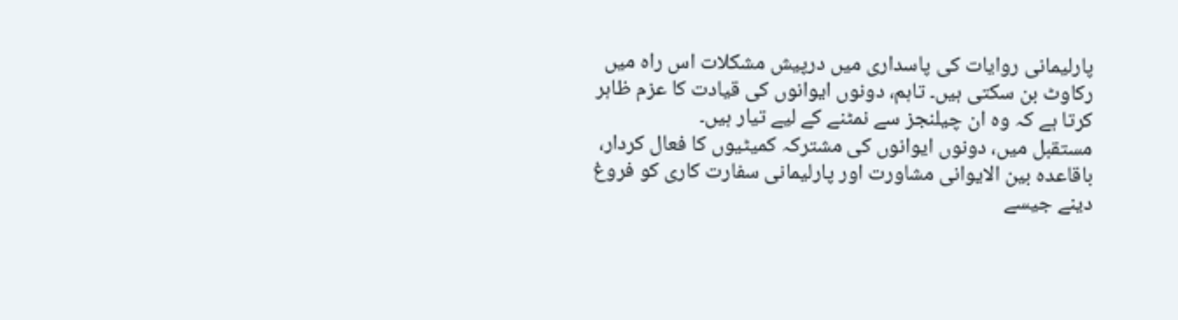پارلیمانی روایات کی پاسداری میں درپیش مشکلات اس راہ میں رکاوٹ بن سکتی ہیں۔ تاہم، دونوں ایوانوں کی قیادت کا عزم ظاہر کرتا ہے کہ وہ ان چیلنجز سے نمٹنے کے لیے تیار ہیں۔
مستقبل میں، دونوں ایوانوں کی مشترکہ کمیٹیوں کا فعال کردار، باقاعدہ بین الایوانی مشاورت اور پارلیمانی سفارت کاری کو فروغ دینے جیسے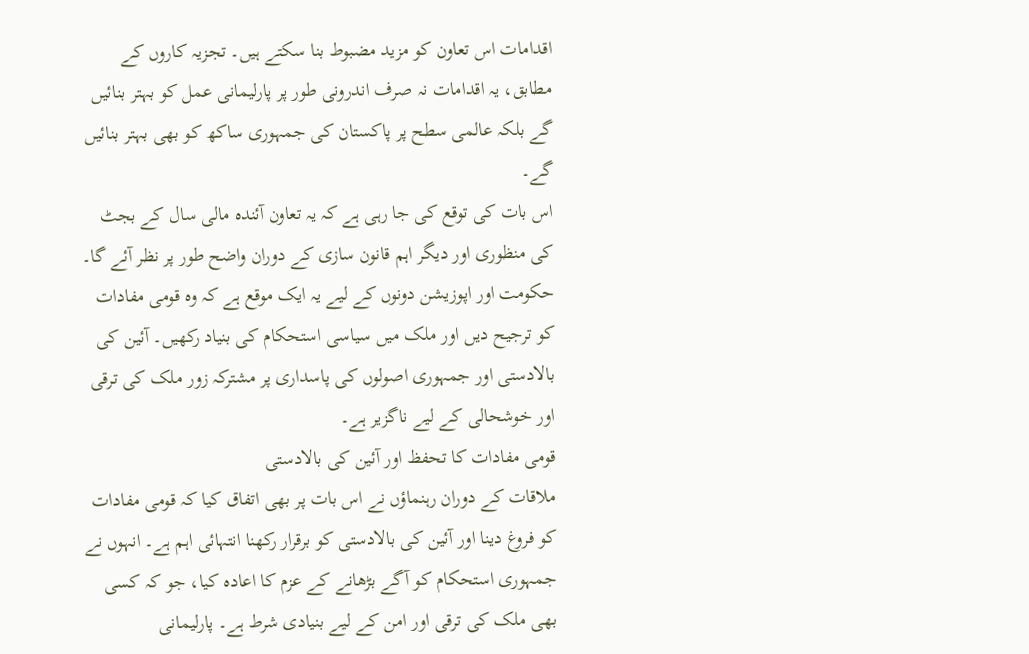اقدامات اس تعاون کو مزید مضبوط بنا سکتے ہیں۔ تجزیہ کاروں کے مطابق، یہ اقدامات نہ صرف اندرونی طور پر پارلیمانی عمل کو بہتر بنائیں گے بلکہ عالمی سطح پر پاکستان کی جمہوری ساکھ کو بھی بہتر بنائیں گے۔
اس بات کی توقع کی جا رہی ہے کہ یہ تعاون آئندہ مالی سال کے بجٹ کی منظوری اور دیگر اہم قانون سازی کے دوران واضح طور پر نظر آئے گا۔ حکومت اور اپوزیشن دونوں کے لیے یہ ایک موقع ہے کہ وہ قومی مفادات کو ترجیح دیں اور ملک میں سیاسی استحکام کی بنیاد رکھیں۔ آئین کی بالادستی اور جمہوری اصولوں کی پاسداری پر مشترکہ زور ملک کی ترقی اور خوشحالی کے لیے ناگزیر ہے۔
قومی مفادات کا تحفظ اور آئین کی بالادستی
ملاقات کے دوران رہنماؤں نے اس بات پر بھی اتفاق کیا کہ قومی مفادات کو فروغ دینا اور آئین کی بالادستی کو برقرار رکھنا انتہائی اہم ہے۔ انہوں نے جمہوری استحکام کو آگے بڑھانے کے عزم کا اعادہ کیا، جو کہ کسی بھی ملک کی ترقی اور امن کے لیے بنیادی شرط ہے۔ پارلیمانی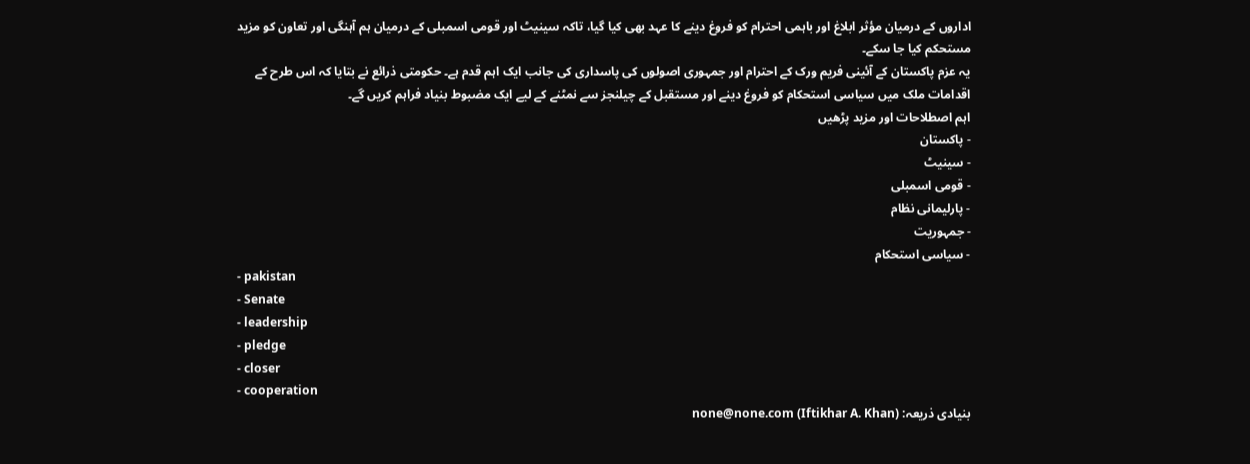اداروں کے درمیان مؤثر ابلاغ اور باہمی احترام کو فروغ دینے کا عہد بھی کیا گیا، تاکہ سینیٹ اور قومی اسمبلی کے درمیان ہم آہنگی اور تعاون کو مزید مستحکم کیا جا سکے۔
یہ عزم پاکستان کے آئینی فریم ورک کے احترام اور جمہوری اصولوں کی پاسداری کی جانب ایک اہم قدم ہے۔ حکومتی ذرائع نے بتایا کہ اس طرح کے اقدامات ملک میں سیاسی استحکام کو فروغ دینے اور مستقبل کے چیلنجز سے نمٹنے کے لیے ایک مضبوط بنیاد فراہم کریں گے۔
اہم اصطلاحات اور مزید پڑھیں
- پاکستان
- سینیٹ
- قومی اسمبلی
- پارلیمانی نظام
- جمہوریت
- سیاسی استحکام
- pakistan
- Senate
- leadership
- pledge
- closer
- cooperation
بنیادی ذریعہ: none@none.com (Iftikhar A. Khan)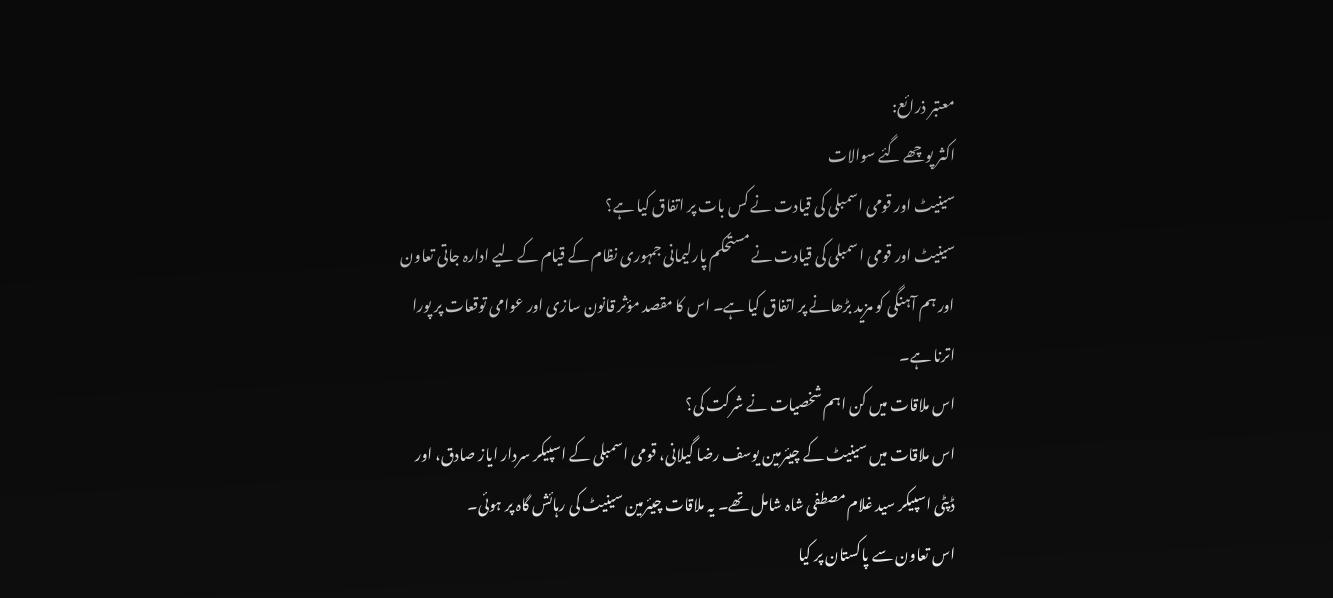معتبر ذرائع:
اکثر پوچھے گئے سوالات
سینیٹ اور قومی اسمبلی کی قیادت نے کس بات پر اتفاق کیا ہے؟
سینیٹ اور قومی اسمبلی کی قیادت نے مستحکم پارلیمانی جمہوری نظام کے قیام کے لیے ادارہ جاتی تعاون اور ہم آہنگی کو مزید بڑھانے پر اتفاق کیا ہے۔ اس کا مقصد مؤثر قانون سازی اور عوامی توقعات پر پورا اترنا ہے۔
اس ملاقات میں کن اہم شخصیات نے شرکت کی؟
اس ملاقات میں سینیٹ کے چیئرمین یوسف رضا گیلانی، قومی اسمبلی کے اسپیکر سردار ایاز صادق، اور ڈپٹی اسپیکر سید غلام مصطفی شاہ شامل تھے۔ یہ ملاقات چیئرمین سینیٹ کی رہائش گاہ پر ہوئی۔
اس تعاون سے پاکستان پر کیا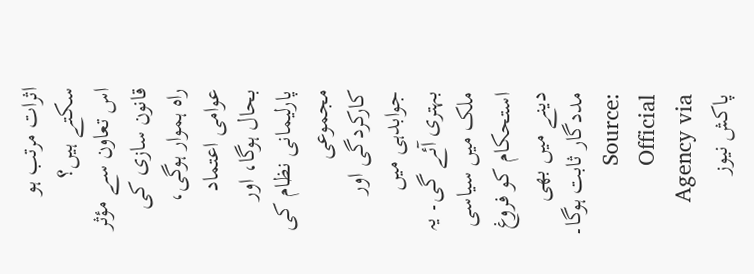اثرات مرتب ہو سکتے ہیں؟
اس تعاون سے مؤثر قانون سازی کی راہ ہموار ہوگی، عوامی اعتماد بحال ہوگا، اور پارلیمانی نظام کی مجموعی کارکردگی اور جوابدہی میں بہتری آئے گی۔ یہ ملک میں سیاسی استحکام کو فروغ دینے میں بھی مددگار ثابت ہوگا۔
Source: Official Agency via پاکش نیوز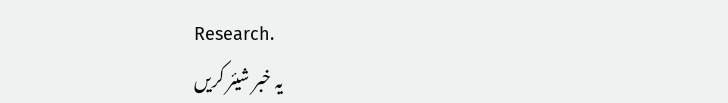Research.
یہ خبر شیئر کریں